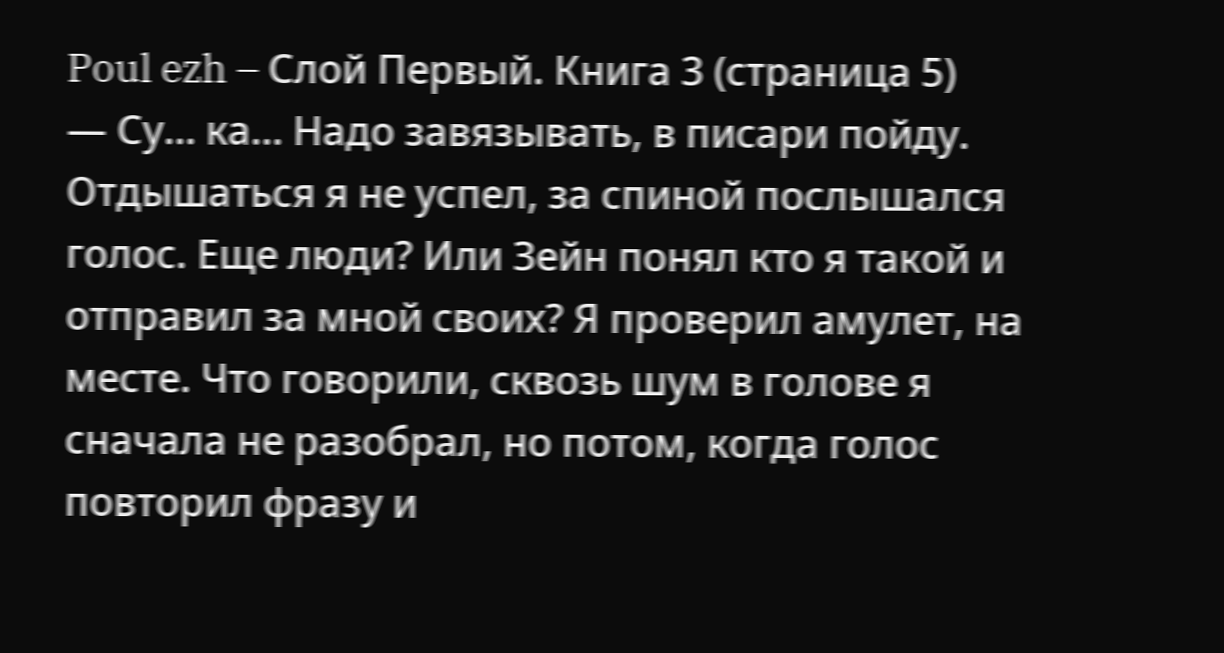Poul ezh – Слой Первый. Книга 3 (страница 5)
— Су… ка… Надо завязывать, в писари пойду.
Отдышаться я не успел, за спиной послышался голос. Еще люди? Или Зейн понял кто я такой и отправил за мной своих? Я проверил амулет, на месте. Что говорили, сквозь шум в голове я сначала не разобрал, но потом, когда голос повторил фразу и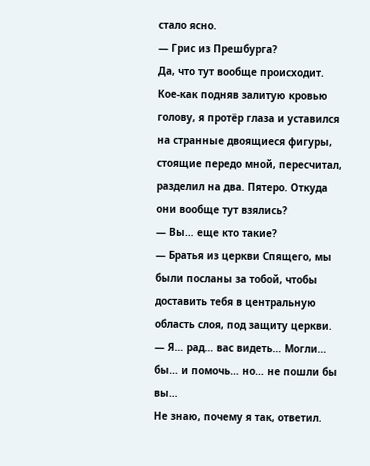стало ясно.
— Грис из Прешбурга?
Да, что тут вообще происходит.
Кое-как подняв залитую кровью голову, я протёр глаза и уставился на странные двоящиеся фигуры, стоящие передо мной, пересчитал, разделил на два. Пятеро. Откуда они вообще тут взялись?
— Вы… еще кто такие?
— Братья из церкви Спящего, мы были посланы за тобой, чтобы доставить тебя в центральную область слоя, под защиту церкви.
— Я… рад… вас видеть… Могли… бы… и помочь… но… не пошли бы вы…
Не знаю, почему я так, ответил.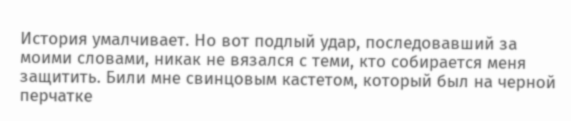История умалчивает. Но вот подлый удар, последовавший за моими словами, никак не вязался с теми, кто собирается меня защитить. Били мне свинцовым кастетом, который был на черной перчатке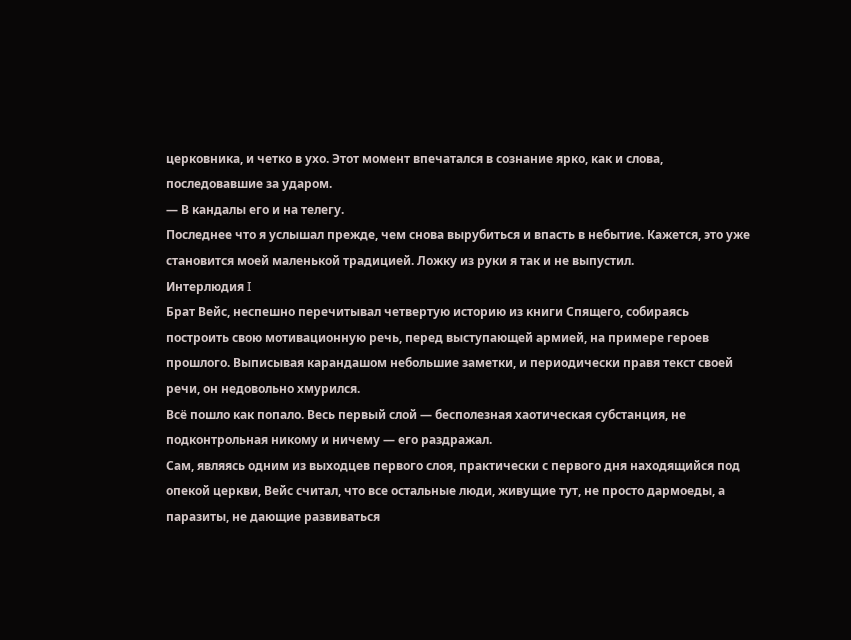церковника, и четко в ухо. Этот момент впечатался в сознание ярко, как и слова, последовавшие за ударом.
— В кандалы его и на телегу.
Последнее что я услышал прежде, чем снова вырубиться и впасть в небытие. Кажется, это уже становится моей маленькой традицией. Ложку из руки я так и не выпустил.
Интерлюдия I
Брат Вейс, неспешно перечитывал четвертую историю из книги Спящего, собираясь построить свою мотивационную речь, перед выступающей армией, на примере героев прошлого. Выписывая карандашом небольшие заметки, и периодически правя текст своей речи, он недовольно хмурился.
Всё пошло как попало. Весь первый слой — бесполезная хаотическая субстанция, не подконтрольная никому и ничему — его раздражал.
Сам, являясь одним из выходцев первого слоя, практически с первого дня находящийся под опекой церкви, Вейс считал, что все остальные люди, живущие тут, не просто дармоеды, а паразиты, не дающие развиваться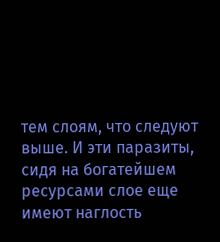тем слоям, что следуют выше. И эти паразиты, сидя на богатейшем ресурсами слое еще имеют наглость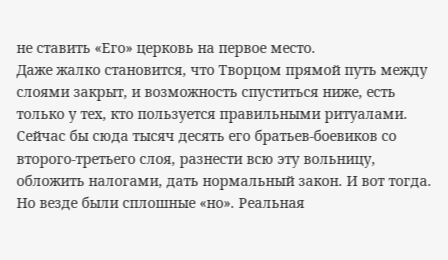не ставить «Его» церковь на первое место.
Даже жалко становится, что Творцом прямой путь между слоями закрыт, и возможность спуститься ниже, есть только у тех, кто пользуется правильными ритуалами. Сейчас бы сюда тысяч десять его братьев-боевиков со второго-третьего слоя, разнести всю эту вольницу, обложить налогами, дать нормальный закон. И вот тогда.
Но везде были сплошные «но». Реальная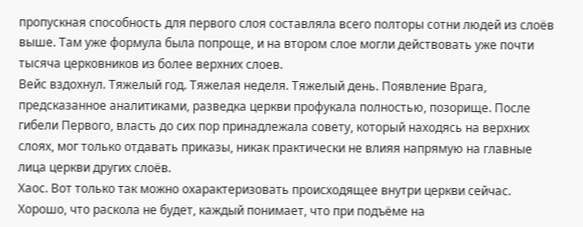пропускная способность для первого слоя составляла всего полторы сотни людей из слоёв выше. Там уже формула была попроще, и на втором слое могли действовать уже почти тысяча церковников из более верхних слоев.
Вейс вздохнул. Тяжелый год. Тяжелая неделя. Тяжелый день. Появление Врага, предсказанное аналитиками, разведка церкви профукала полностью, позорище. После гибели Первого, власть до сих пор принадлежала совету, который находясь на верхних слоях, мог только отдавать приказы, никак практически не влияя напрямую на главные лица церкви других слоёв.
Хаос. Вот только так можно охарактеризовать происходящее внутри церкви сейчас. Хорошо, что раскола не будет, каждый понимает, что при подъёме на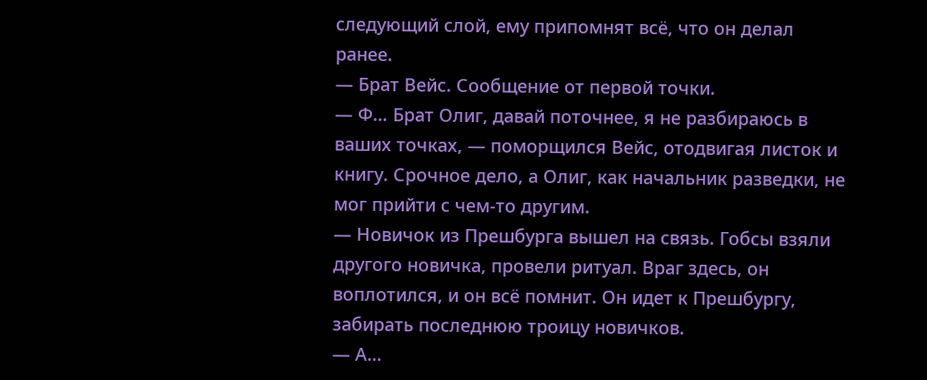следующий слой, ему припомнят всё, что он делал ранее.
— Брат Вейс. Сообщение от первой точки.
— Ф… Брат Олиг, давай поточнее, я не разбираюсь в ваших точках, — поморщился Вейс, отодвигая листок и книгу. Срочное дело, а Олиг, как начальник разведки, не мог прийти с чем-то другим.
— Новичок из Прешбурга вышел на связь. Гобсы взяли другого новичка, провели ритуал. Враг здесь, он воплотился, и он всё помнит. Он идет к Прешбургу, забирать последнюю троицу новичков.
— А…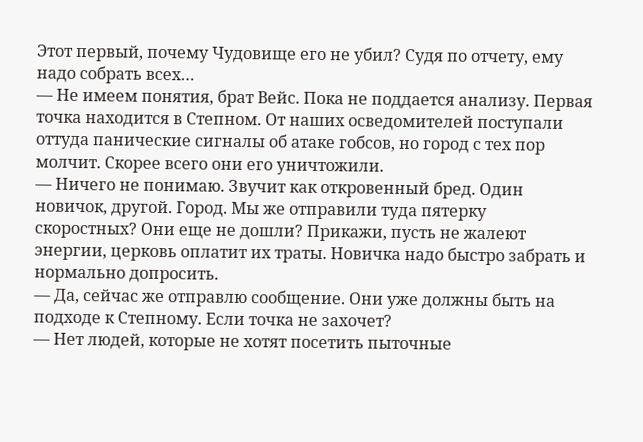Этот первый, почему Чудовище его не убил? Судя по отчету, ему надо собрать всех…
— Не имеем понятия, брат Вейс. Пока не поддается анализу. Первая точка находится в Степном. От наших осведомителей поступали оттуда панические сигналы об атаке гобсов, но город с тех пор молчит. Скорее всего они его уничтожили.
— Ничего не понимаю. Звучит как откровенный бред. Один новичок, другой. Город. Мы же отправили туда пятерку скоростных? Они еще не дошли? Прикажи, пусть не жалеют энергии, церковь оплатит их траты. Новичка надо быстро забрать и нормально допросить.
— Да, сейчас же отправлю сообщение. Они уже должны быть на подходе к Степному. Если точка не захочет?
— Нет людей, которые не хотят посетить пыточные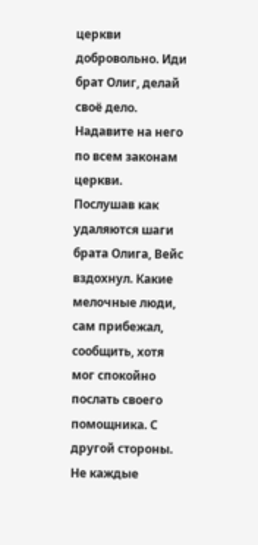церкви добровольно. Иди брат Олиг, делай своё дело. Надавите на него по всем законам церкви.
Послушав как удаляются шаги брата Олига, Вейс вздохнул. Какие мелочные люди, сам прибежал, сообщить, хотя мог спокойно послать своего помощника. С другой стороны. Не каждые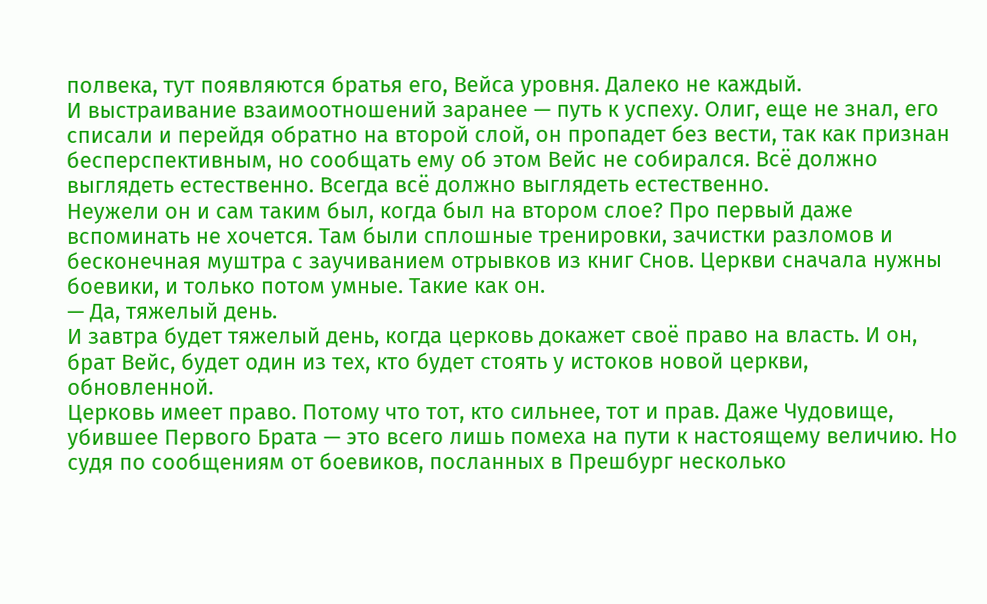полвека, тут появляются братья его, Вейса уровня. Далеко не каждый.
И выстраивание взаимоотношений заранее — путь к успеху. Олиг, еще не знал, его списали и перейдя обратно на второй слой, он пропадет без вести, так как признан бесперспективным, но сообщать ему об этом Вейс не собирался. Всё должно выглядеть естественно. Всегда всё должно выглядеть естественно.
Неужели он и сам таким был, когда был на втором слое? Про первый даже вспоминать не хочется. Там были сплошные тренировки, зачистки разломов и бесконечная муштра с заучиванием отрывков из книг Снов. Церкви сначала нужны боевики, и только потом умные. Такие как он.
— Да, тяжелый день.
И завтра будет тяжелый день, когда церковь докажет своё право на власть. И он, брат Вейс, будет один из тех, кто будет стоять у истоков новой церкви, обновленной.
Церковь имеет право. Потому что тот, кто сильнее, тот и прав. Даже Чудовище, убившее Первого Брата — это всего лишь помеха на пути к настоящему величию. Но судя по сообщениям от боевиков, посланных в Прешбург несколько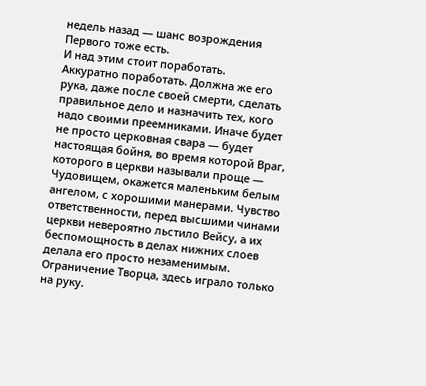недель назад — шанс возрождения Первого тоже есть.
И над этим стоит поработать.
Аккуратно поработать. Должна же его рука, даже после своей смерти, сделать правильное дело и назначить тех, кого надо своими преемниками. Иначе будет не просто церковная свара — будет настоящая бойня, во время которой Враг, которого в церкви называли проще — Чудовищем, окажется маленьким белым ангелом, с хорошими манерами. Чувство ответственности, перед высшими чинами церкви невероятно льстило Вейсу, а их беспомощность в делах нижних слоев делала его просто незаменимым. Ограничение Творца, здесь играло только на руку.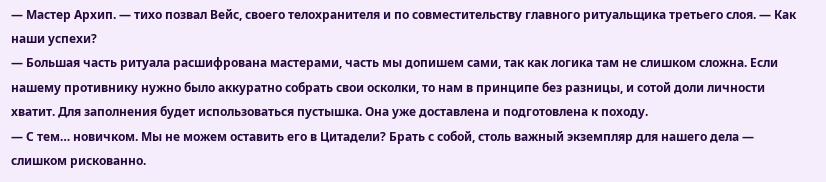— Мастер Архип. — тихо позвал Вейс, своего телохранителя и по совместительству главного ритуальщика третьего слоя. — Как наши успехи?
— Большая часть ритуала расшифрована мастерами, часть мы допишем сами, так как логика там не слишком сложна. Если нашему противнику нужно было аккуратно собрать свои осколки, то нам в принципе без разницы, и сотой доли личности хватит. Для заполнения будет использоваться пустышка. Она уже доставлена и подготовлена к походу.
— С тем… новичком. Мы не можем оставить его в Цитадели? Брать с собой, столь важный экземпляр для нашего дела — слишком рискованно.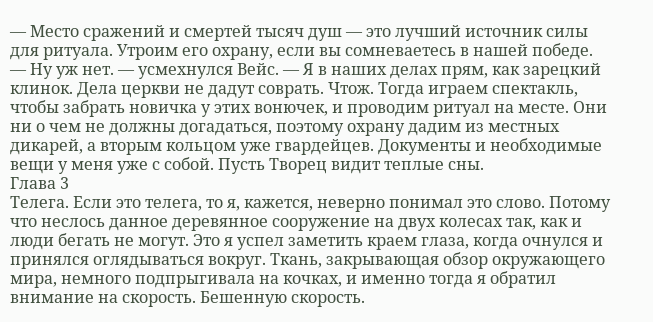— Место сражений и смертей тысяч душ — это лучший источник силы для ритуала. Утроим его охрану, если вы сомневаетесь в нашей победе.
— Ну уж нет. — усмехнулся Вейс. — Я в наших делах прям, как зарецкий клинок. Дела церкви не дадут соврать. Чтож. Тогда играем спектакль, чтобы забрать новичка у этих вонючек, и проводим ритуал на месте. Они ни о чем не должны догадаться, поэтому охрану дадим из местных дикарей, а вторым кольцом уже гвардейцев. Документы и необходимые вещи у меня уже с собой. Пусть Творец видит теплые сны.
Глава 3
Телега. Если это телега, то я, кажется, неверно понимал это слово. Потому что неслось данное деревянное сооружение на двух колесах так, как и люди бегать не могут. Это я успел заметить краем глаза, когда очнулся и принялся оглядываться вокруг. Ткань, закрывающая обзор окружающего мира, немного подпрыгивала на кочках, и именно тогда я обратил внимание на скорость. Бешенную скорость.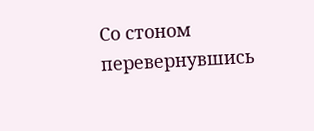Со стоном перевернувшись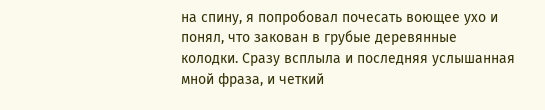на спину, я попробовал почесать воющее ухо и понял, что закован в грубые деревянные колодки. Сразу всплыла и последняя услышанная мной фраза, и четкий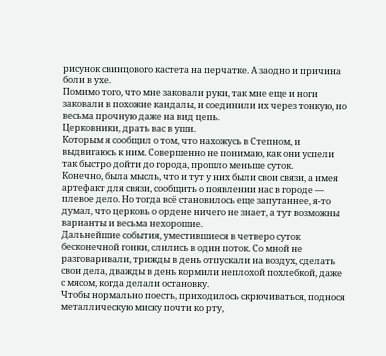рисунок свинцового кастета на перчатке. А заодно и причина боли в ухе.
Помимо того, что мне заковали руки, так мне еще и ноги заковали в похожие кандалы, и соединили их через тонкую, но весьма прочную даже на вид цепь.
Церковники, драть вас в уши.
Которым я сообщил о том, что нахожусь в Степном, и выдвигаюсь к ним. Совершенно не понимаю, как они успели так быстро дойти до города, прошло меньше суток.
Конечно, была мысль, что и тут у них были свои связи, а имея артефакт для связи, сообщить о появлении нас в городе — плевое дело. Но тогда всё становилось еще запутаннее, я-то думал, что церковь о ордене ничего не знает, а тут возможны варианты и весьма нехорошие.
Дальнейшие события, уместившиеся в четверо суток бесконечной гонки, слились в один поток. Со мной не разговаривали, трижды в день отпускали на воздух, сделать свои дела, дважды в день кормили неплохой похлебкой, даже с мясом, когда делали остановку.
Чтобы нормально поесть, приходилось скрючиваться, поднося металлическую миску почти ко рту,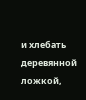и хлебать деревянной ложкой,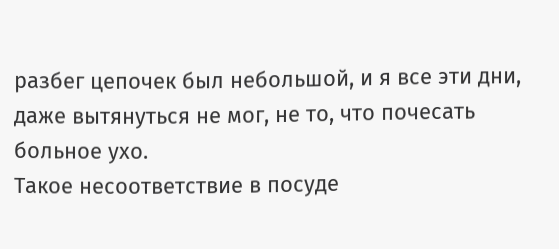разбег цепочек был небольшой, и я все эти дни, даже вытянуться не мог, не то, что почесать больное ухо.
Такое несоответствие в посуде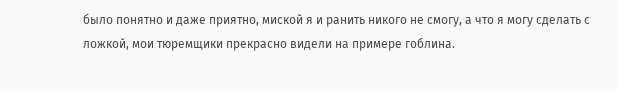было понятно и даже приятно, миской я и ранить никого не смогу, а что я могу сделать с ложкой, мои тюремщики прекрасно видели на примере гоблина.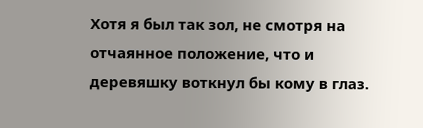Хотя я был так зол, не смотря на отчаянное положение, что и деревяшку воткнул бы кому в глаз.